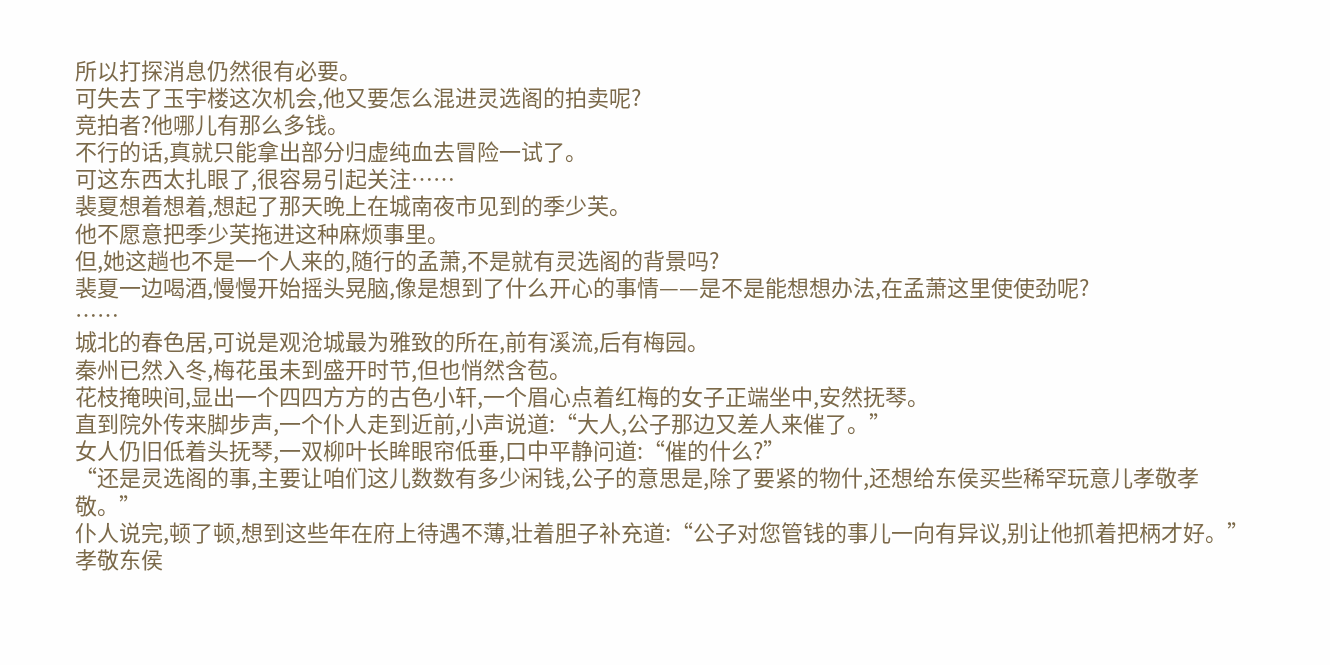所以打探消息仍然很有必要。
可失去了玉宇楼这次机会,他又要怎么混进灵选阁的拍卖呢?
竞拍者?他哪儿有那么多钱。
不行的话,真就只能拿出部分归虚纯血去冒险一试了。
可这东西太扎眼了,很容易引起关注……
裴夏想着想着,想起了那天晚上在城南夜市见到的季少芙。
他不愿意把季少芙拖进这种麻烦事里。
但,她这趟也不是一个人来的,随行的孟萧,不是就有灵选阁的背景吗?
裴夏一边喝酒,慢慢开始摇头晃脑,像是想到了什么开心的事情——是不是能想想办法,在孟萧这里使使劲呢?
……
城北的春色居,可说是观沧城最为雅致的所在,前有溪流,后有梅园。
秦州已然入冬,梅花虽未到盛开时节,但也悄然含苞。
花枝掩映间,显出一个四四方方的古色小轩,一个眉心点着红梅的女子正端坐中,安然抚琴。
直到院外传来脚步声,一个仆人走到近前,小声说道:“大人,公子那边又差人来催了。”
女人仍旧低着头抚琴,一双柳叶长眸眼帘低垂,口中平静问道:“催的什么?”
“还是灵选阁的事,主要让咱们这儿数数有多少闲钱,公子的意思是,除了要紧的物什,还想给东侯买些稀罕玩意儿孝敬孝敬。”
仆人说完,顿了顿,想到这些年在府上待遇不薄,壮着胆子补充道:“公子对您管钱的事儿一向有异议,别让他抓着把柄才好。”
孝敬东侯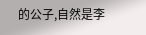的公子,自然是李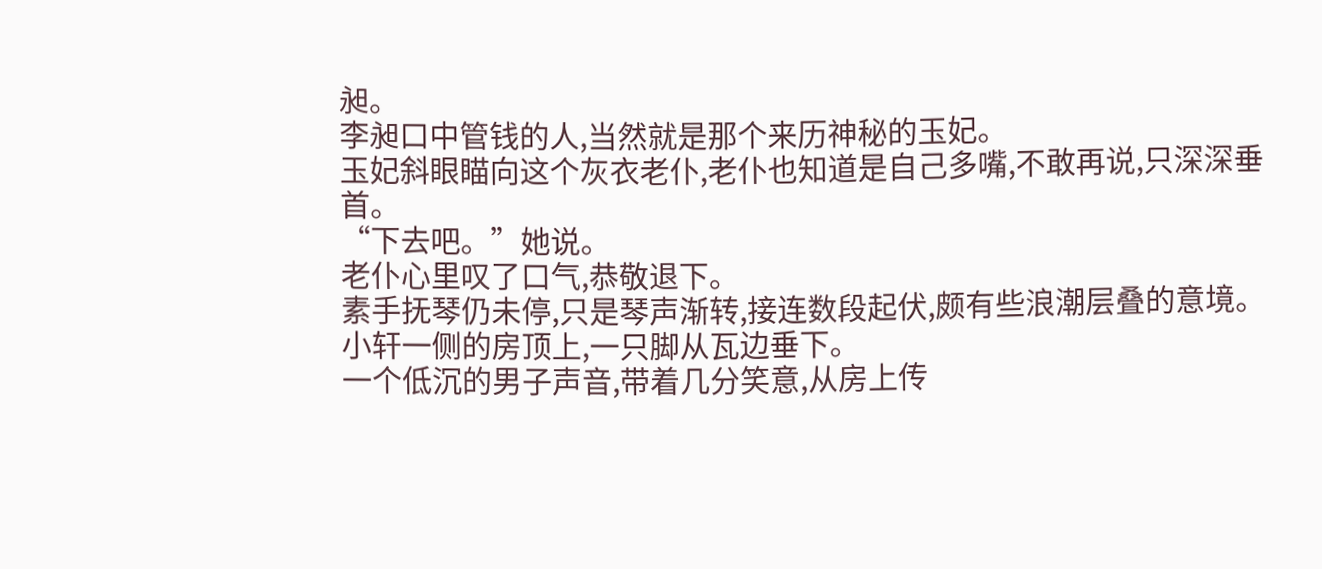昶。
李昶口中管钱的人,当然就是那个来历神秘的玉妃。
玉妃斜眼瞄向这个灰衣老仆,老仆也知道是自己多嘴,不敢再说,只深深垂首。
“下去吧。”她说。
老仆心里叹了口气,恭敬退下。
素手抚琴仍未停,只是琴声渐转,接连数段起伏,颇有些浪潮层叠的意境。
小轩一侧的房顶上,一只脚从瓦边垂下。
一个低沉的男子声音,带着几分笑意,从房上传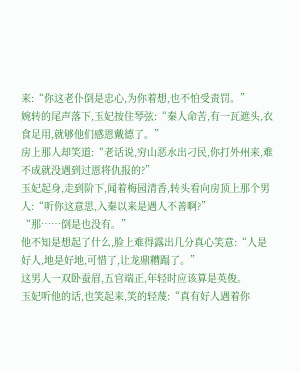来:“你这老仆倒是忠心,为你着想,也不怕受责罚。”
婉转的尾声落下,玉妃按住琴弦:“秦人命苦,有一瓦遮头,衣食足用,就够他们感恩戴德了。”
房上那人却笑道:“老话说,穷山恶水出刁民,你打外州来,难不成就没遇到过恩将仇报的?”
玉妃起身,走到阶下,闻着梅园清香,转头看向房顶上那个男人:“听你这意思,入秦以来是遇人不善啊?”
“那……倒是也没有。”
他不知是想起了什么,脸上难得露出几分真心笑意:“人是好人,地是好地,可惜了,让龙鼎糟蹋了。”
这男人一双卧蚕眉,五官端正,年轻时应该算是英俊。
玉妃听他的话,也笑起来,笑的轻蔑:“真有好人遇着你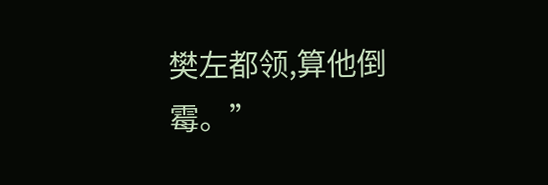樊左都领,算他倒霉。”